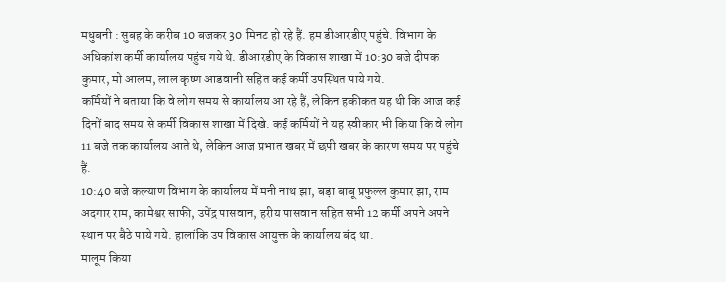मधुबनी : सुबह के करीब 10 बजकर 30 मिनट हो रहे हैं. हम डीआरडीए पहुंचे. विभाग के अधिकांश कर्मी कार्यालय पहुंच गये थे. डीआरडीए के विकास शाखा में 10:30 बजे दीपक कुमार, मो आलम, लाल कृष्ण आडवानी सहित कई कर्मी उपस्थित पाये गये.
कर्मियों ने बताया कि वे लोग समय से कार्यालय आ रहे हैं, लेकिन हकीकत यह थी कि आज कई दिनों बाद समय से कर्मी विकास शाखा में दिखे. कई कर्मियों ने यह स्वीकार भी किया कि वे लोग 11 बजे तक कार्यालय आते थे, लेकिन आज प्रभात खबर में छपी खबर के कारण समय पर पहुंचे हैं.
10:40 बजे कल्याण विभाग के कार्यालय में मनी नाथ झा, बड़ा बाबू प्रफुल्ल कुमार झा, राम अदगार राम, कामेश्वर साफी, उपेंद्र पासवान, हरीय पासवान सहित सभी 12 कर्मी अपने अपने स्थान पर बैठे पाये गये. हालांकि उप विकास आयुक्त के कार्यालय बंद था.
मालूम किया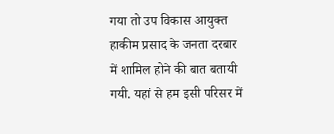गया तो उप विकास आयुक्त हाकीम प्रसाद के जनता दरबार में शामिल होने की बात बतायी गयी. यहां से हम इसी परिसर में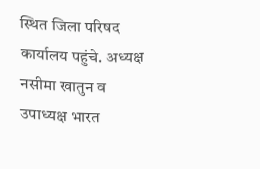स्थित जिला परिषद कार्यालय पहुंचे. अध्यक्ष नसीमा खातुन व उपाध्यक्ष भारत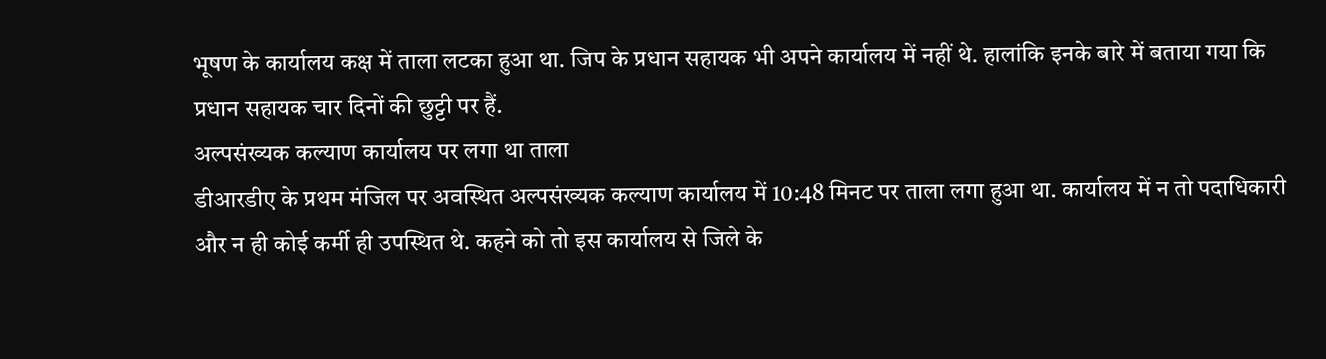भूषण के कार्यालय कक्ष में ताला लटका हुआ था. जिप के प्रधान सहायक भी अपने कार्यालय में नहीं थे. हालांकि इनके बारे में बताया गया कि प्रधान सहायक चार दिनों की छुट्टी पर हैं.
अल्पसंख्यक कल्याण कार्यालय पर लगा था ताला
डीआरडीए के प्रथम मंजिल पर अवस्थित अल्पसंख्यक कल्याण कार्यालय में 10:48 मिनट पर ताला लगा हुआ था. कार्यालय में न तो पदाधिकारी और न ही कोई कर्मी ही उपस्थित थे. कहने को तो इस कार्यालय से जिले के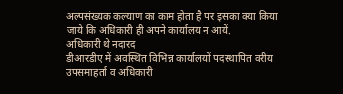अल्पसंख्यक कल्याण का काम होता है पर इसका क्या किया जाये कि अधिकारी ही अपने कार्यालय न आयें.
अधिकारी थे नदारद
डीआरडीए में अवस्थित विभिन्न कार्यालयों पदस्थापित वरीय उपसमाहर्ता व अधिकारी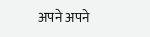अपने अपने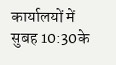कार्यालयों में सुबह 10:30के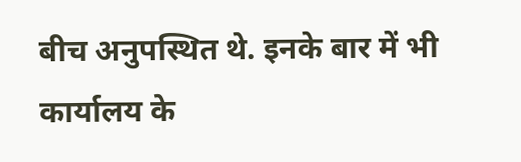बीच अनुपस्थित थे. इनके बार में भी कार्यालय के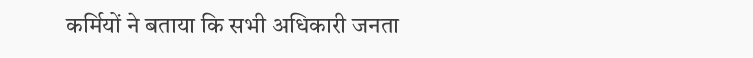कर्मियों ने बताया कि सभी अधिकारी जनता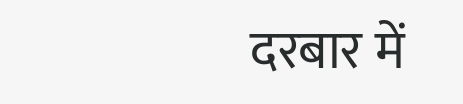दरबार में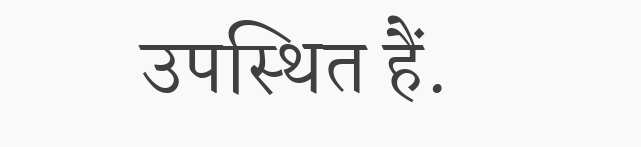उपस्थित हैं.